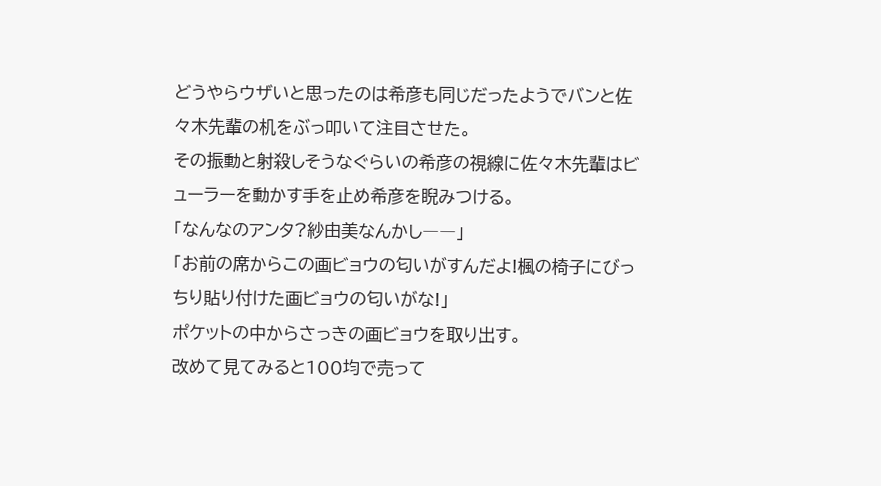どうやらウザいと思ったのは希彦も同じだったようでバンと佐々木先輩の机をぶっ叩いて注目させた。
その振動と射殺しそうなぐらいの希彦の視線に佐々木先輩はビューラーを動かす手を止め希彦を睨みつける。
「なんなのアンタ?紗由美なんかし――」
「お前の席からこの画ビョウの匂いがすんだよ!楓の椅子にびっちり貼り付けた画ビョウの匂いがな!」
ポケットの中からさっきの画ビョウを取り出す。
改めて見てみると100均で売って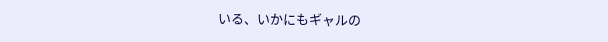いる、いかにもギャルの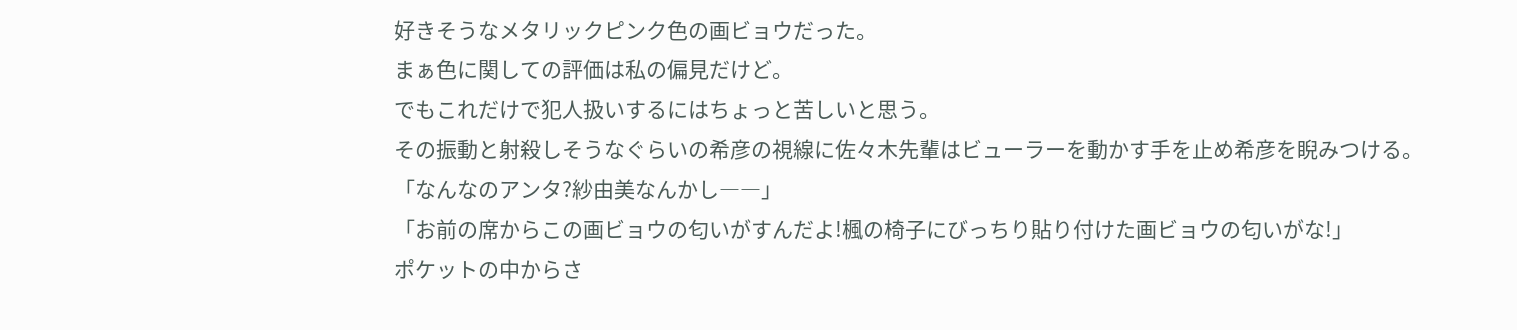好きそうなメタリックピンク色の画ビョウだった。
まぁ色に関しての評価は私の偏見だけど。
でもこれだけで犯人扱いするにはちょっと苦しいと思う。
その振動と射殺しそうなぐらいの希彦の視線に佐々木先輩はビューラーを動かす手を止め希彦を睨みつける。
「なんなのアンタ?紗由美なんかし――」
「お前の席からこの画ビョウの匂いがすんだよ!楓の椅子にびっちり貼り付けた画ビョウの匂いがな!」
ポケットの中からさ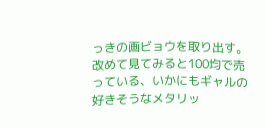っきの画ビョウを取り出す。
改めて見てみると100均で売っている、いかにもギャルの好きそうなメタリッ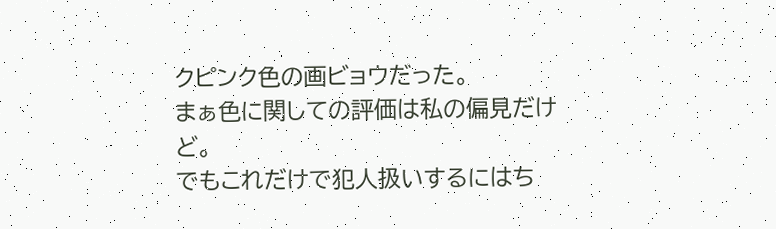クピンク色の画ビョウだった。
まぁ色に関しての評価は私の偏見だけど。
でもこれだけで犯人扱いするにはち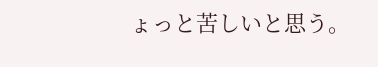ょっと苦しいと思う。